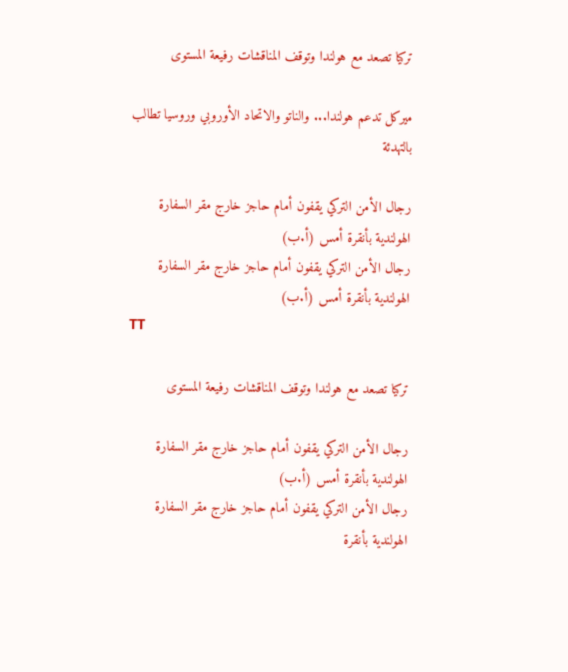تركيا تصعد مع هولندا وتوقف المناقشات رفيعة المستوى

ميركل تدعم هولندا... والناتو والاتحاد الأوروبي وروسيا تطالب بالتهدئة

رجال الأمن التركي يقفون أمام حاجز خارج مقر السفارة الهولندية بأنقرة أمس (أ.ب)
رجال الأمن التركي يقفون أمام حاجز خارج مقر السفارة الهولندية بأنقرة أمس (أ.ب)
TT

تركيا تصعد مع هولندا وتوقف المناقشات رفيعة المستوى

رجال الأمن التركي يقفون أمام حاجز خارج مقر السفارة الهولندية بأنقرة أمس (أ.ب)
رجال الأمن التركي يقفون أمام حاجز خارج مقر السفارة الهولندية بأنقرة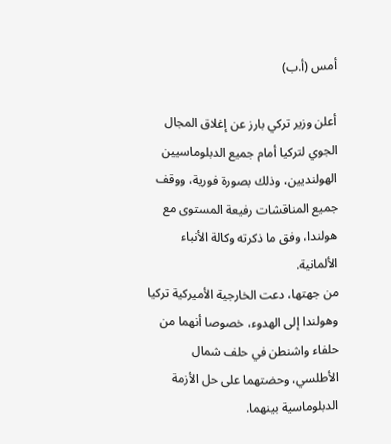أمس (أ.ب)

أعلن وزير تركي بارز عن إغلاق المجال الجوي لتركيا أمام جميع الدبلوماسيين الهولنديين، وذلك بصورة فورية، ووقف جميع المناقشات رفيعة المستوى مع هولندا، وفق ما ذكرته وكالة الأنباء الألمانية.
من جهتها، دعت الخارجية الأميركية تركيا وهولندا إلى الهدوء، خصوصا أنهما من حلفاء واشنطن في حلف شمال الأطلسي، وحضتهما على حل الأزمة الدبلوماسية بينهما.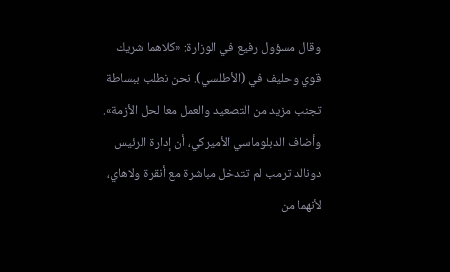وقال مسؤول رفيع في الوزارة: «كلاهما شريك قوي وحليف في (الأطلسي). نحن نطلب ببساطة تجنب مزيد من التصعيد والعمل معا لحل الأزمة».
وأضاف الدبلوماسي الأميركي، أن إدارة الرئيس دونالد ترمب لم تتدخل مباشرة مع أنقرة ولاهاي، لأنهما من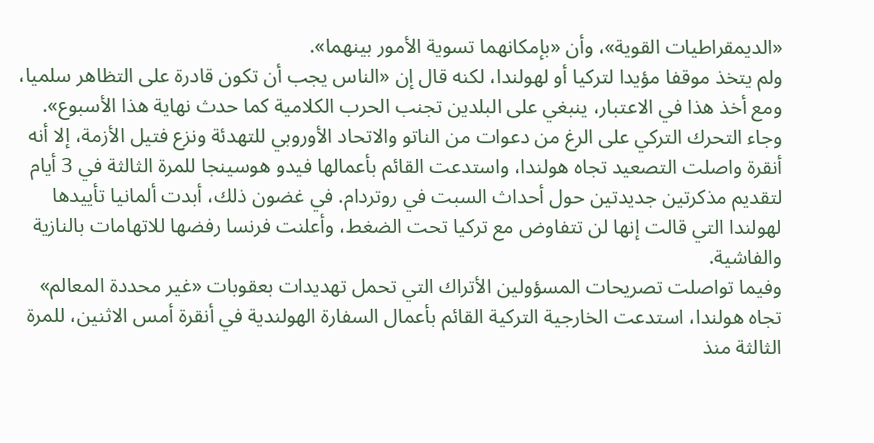«الديمقراطيات القوية»، وأن «بإمكانهما تسوية الأمور بينهما».
ولم يتخذ موقفا مؤيدا لتركيا أو لهولندا، لكنه قال إن «الناس يجب أن تكون قادرة على التظاهر سلميا، ومع أخذ هذا في الاعتبار، ينبغي على البلدين تجنب الحرب الكلامية كما حدث نهاية هذا الأسبوع».
وجاء التحرك التركي على الرغ من دعوات من الناتو والاتحاد الأوروبي للتهدئة ونزع فتيل الأزمة، إلا أنه أنقرة واصلت التصعيد تجاه هولندا، واستدعت القائم بأعمالها فيدو هوسينجا للمرة الثالثة في 3 أيام لتقديم مذكرتين جديدتين حول أحداث السبت في روتردام. في غضون ذلك، أبدت ألمانيا تأييدها لهولندا التي قالت إنها لن تتفاوض مع تركيا تحت الضغط، وأعلنت فرنسا رفضها للاتهامات بالنازية والفاشية.
وفيما تواصلت تصريحات المسؤولين الأتراك التي تحمل تهديدات بعقوبات «غير محددة المعالم» تجاه هولندا، استدعت الخارجية التركية القائم بأعمال السفارة الهولندية في أنقرة أمس الاثنين، للمرة الثالثة منذ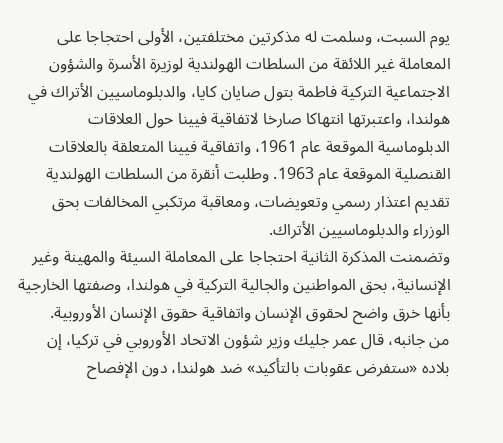يوم السبت، وسلمت له مذكرتين مختلفتين، الأولى احتجاجا على المعاملة غير اللائقة من السلطات الهولندية لوزيرة الأسرة والشؤون الاجتماعية التركية فاطمة بتول صايان كايا، والدبلوماسيين الأتراك في هولندا، واعتبرتها انتهاكا صارخا لاتفاقية فيينا حول العلاقات الدبلوماسية الموقعة عام 1961، واتفاقية فيينا المتعلقة بالعلاقات القنصلية الموقعة عام 1963. وطلبت أنقرة من السلطات الهولندية تقديم اعتذار رسمي وتعويضات، ومعاقبة مرتكبي المخالفات بحق الوزراء والدبلوماسيين الأتراك.
وتضمنت المذكرة الثانية احتجاجا على المعاملة السيئة والمهينة وغير الإنسانية، بحق المواطنين والجالية التركية في هولندا، وصفتها الخارجية بأنها خرق واضح لحقوق الإنسان واتفاقية حقوق الإنسان الأوروبية.
من جانبه، قال عمر جليك وزير شؤون الاتحاد الأوروبي في تركيا، إن بلاده «ستفرض عقوبات بالتأكيد» ضد هولندا، دون الإفصاح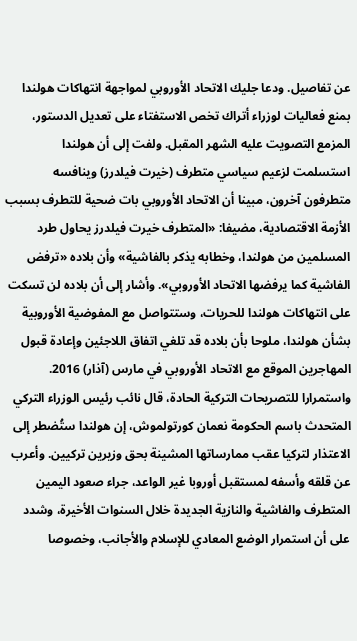عن تفاصيل. ودعا جليك الاتحاد الأوروبي لمواجهة انتهاكات هولندا بمنع فعاليات لوزراء أتراك تخص الاستفتاء على تعديل الدستور، المزمع التصويت عليه الشهر المقبل. ولفت إلى أن هولندا استسلمت لزعيم سياسي متطرف (خيرت فيلدرز) وينافسه متطرفون آخرون، مبينا أن الاتحاد الأوروبي بات ضحية للتطرف بسبب الأزمة الاقتصادية، مضيفا: «المتطرف خيرت فيلدرز يحاول طرد المسلمين من هولندا، وخطابه يذكر بالفاشية» وأن بلاده «ترفض الفاشية كما يرفضها الاتحاد الأوروبي». وأشار إلى أن بلاده لن تسكت على انتهاكات هولندا للحريات، وستتواصل مع المفوضية الأوروبية بشأن هولندا، ملوحا بأن بلاده قد تلغي اتفاق اللاجئين وإعادة قبول المهاجرين الموقع مع الاتحاد الأوروبي في مارس (آذار) 2016.
واستمرارا للتصريحات التركية الحادة، قال نائب رئيس الوزراء التركي المتحدث باسم الحكومة نعمان كورتولموش، إن هولندا ستُضطر إلى الاعتذار لتركيا عقب ممارساتها المشينة بحق وزيرين تركيين. وأعرب عن قلقه وأسفه لمستقبل أوروبا غير الواعد، جراء صعود اليمين المتطرف والفاشية والنازية الجديدة خلال السنوات الأخيرة، وشدد على أن استمرار الوضع المعادي للإسلام والأجانب، وخصوصا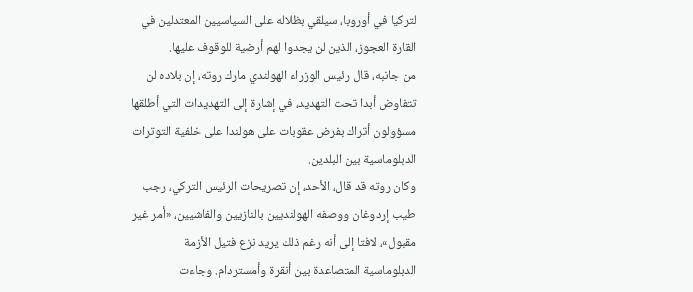لتركيا في أوروبا، سيلقي بظلاله على السياسيين المعتدلين في القارة العجوز، الذين لن يجدوا لهم أرضية للوقوف عليها.
من جانبه، قال رئيس الوزراء الهولندي مارك روته، إن بلاده لن تتفاوض أبدا تحت التهديد، في إشارة إلى التهديدات التي أطلقها مسؤولون أتراك بفرض عقوبات على هولندا على خلفية التوترات الدبلوماسية بين البلدين.
وكان روته قد قال، الأحد، إن تصريحات الرئيس التركي، رجب طيب إردوغان ووصفه الهولنديين بالنازيين والفاشيين، «أمر غير مقبول»، لافتا إلى أنه رغم ذلك يريد نزع فتيل الأزمة الدبلوماسية المتصاعدة بين أنقرة وأمستردام. وجاءت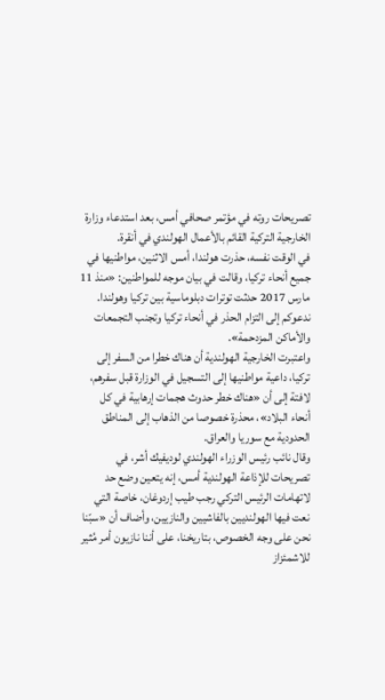تصريحات روته في مؤتمر صحافي أمس، بعد استدعاء وزارة الخارجية التركية القائم بالأعمال الهولندي في أنقرة.
في الوقت نفسه، حذرت هولندا، أمس الاثنين، مواطنيها في جميع أنحاء تركيا، وقالت في بيان موجه للمواطنين: «منذ 11 مارس 2017 حدثت توترات دبلوماسية بين تركيا وهولندا. ندعوكم إلى التزام الحذر في أنحاء تركيا وتجنب التجمعات والأماكن المزدحمة».
واعتبرت الخارجية الهولندية أن هناك خطرا من السفر إلى تركيا، داعية مواطنيها إلى التسجيل في الوزارة قبل سفرهم، لافتة إلى أن «هناك خطر حدوث هجمات إرهابية في كل أنحاء البلاد»، محذرة خصوصا من الذهاب إلى المناطق الحدودية مع سوريا والعراق.
وقال نائب رئيس الوزراء الهولندي لوديفيك أشر، في تصريحات للإذاعة الهولندية أمس، إنه يتعين وضع حد لاتهامات الرئيس التركي رجب طيب إردوغان، خاصة التي نعت فيها الهولنديين بالفاشيين والنازيين، وأضاف أن «سبّنا نحن على وجه الخصوص، بتاريخنا، على أننا نازيون أمر مُثير للاشمئزاز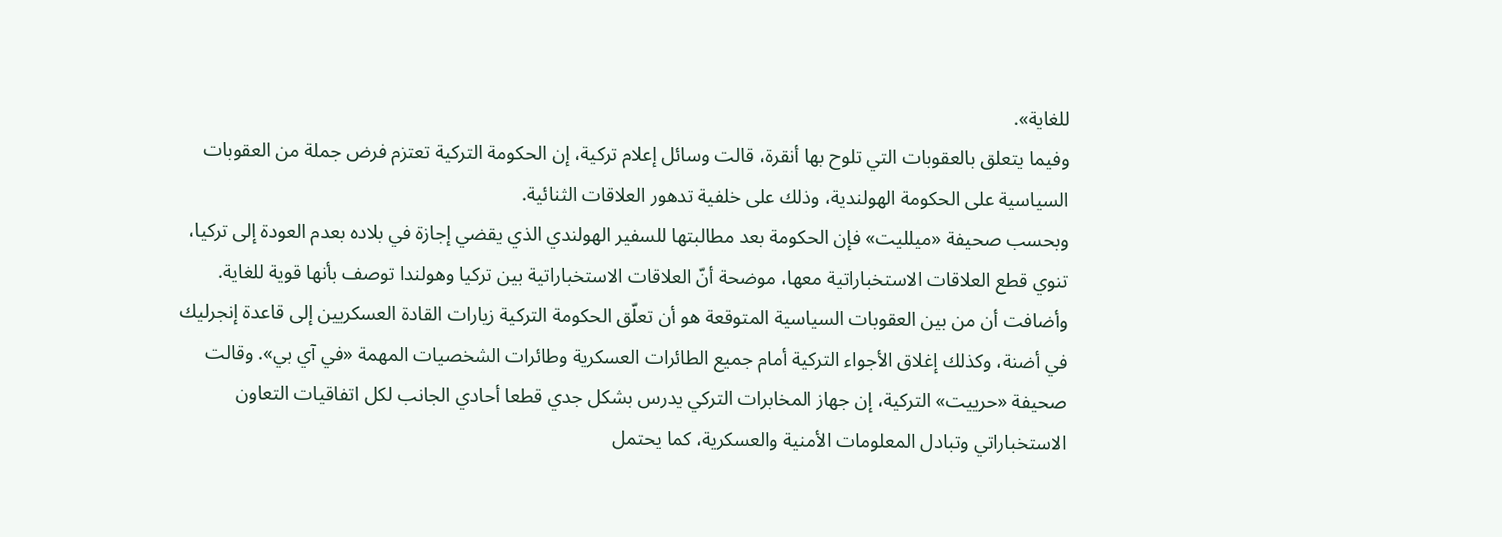للغاية».
وفيما يتعلق بالعقوبات التي تلوح بها أنقرة، قالت وسائل إعلام تركية، إن الحكومة التركية تعتزم فرض جملة من العقوبات السياسية على الحكومة الهولندية، وذلك على خلفية تدهور العلاقات الثنائية.
وبحسب صحيفة «ميلليت» فإن الحكومة بعد مطالبتها للسفير الهولندي الذي يقضي إجازة في بلاده بعدم العودة إلى تركيا، تنوي قطع العلاقات الاستخباراتية معها، موضحة أنّ العلاقات الاستخباراتية بين تركيا وهولندا توصف بأنها قوية للغاية. وأضافت أن من بين العقوبات السياسية المتوقعة هو أن تعلّق الحكومة التركية زيارات القادة العسكريين إلى قاعدة إنجرليك في أضنة، وكذلك إغلاق الأجواء التركية أمام جميع الطائرات العسكرية وطائرات الشخصيات المهمة «في آي بي». وقالت صحيفة «حرييت» التركية، إن جهاز المخابرات التركي يدرس بشكل جدي قطعا أحادي الجانب لكل اتفاقيات التعاون الاستخباراتي وتبادل المعلومات الأمنية والعسكرية، كما يحتمل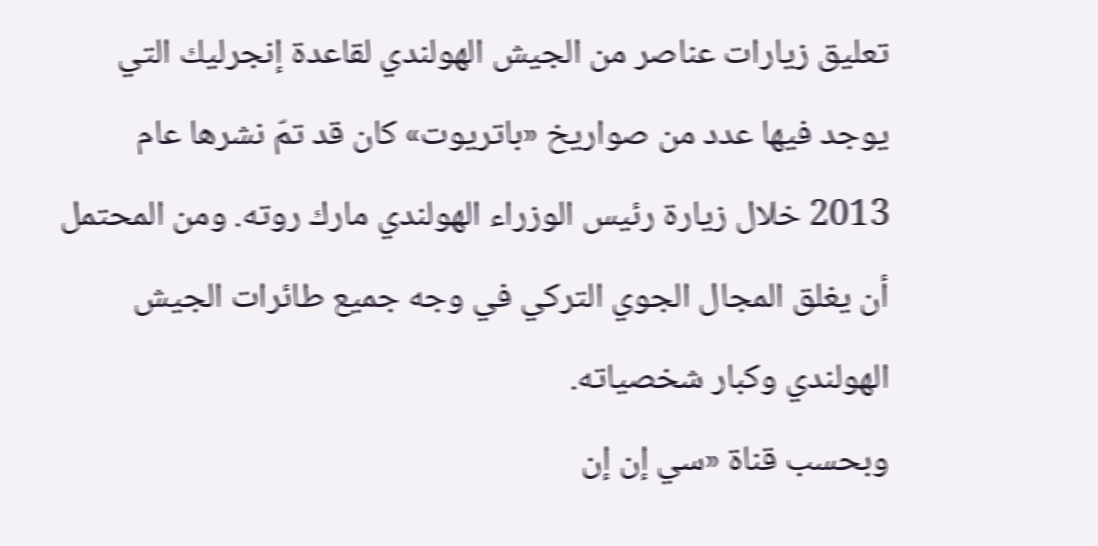تعليق زيارات عناصر من الجيش الهولندي لقاعدة إنجرليك التي يوجد فيها عدد من صواريخ «باتريوت» كان قد تمّ نشرها عام 2013 خلال زيارة رئيس الوزراء الهولندي مارك روته. ومن المحتمل أن يغلق المجال الجوي التركي في وجه جميع طائرات الجيش الهولندي وكبار شخصياته.
وبحسب قناة «سي إن إن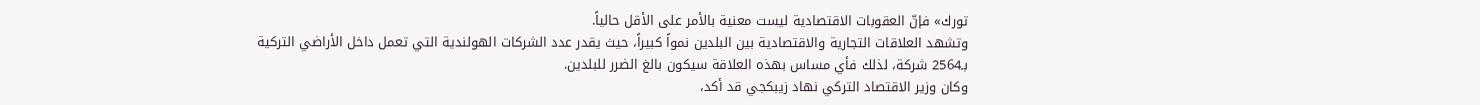تورك» فإنّ العقوبات الاقتصادية ليست معنية بالأمر على الأقل حالياً.
وتشهد العلاقات التجارية والاقتصادية بين البلدين نمواً كبيراً، حيث يقدر عدد الشركات الهولندية التي تعمل داخل الأراضي التركية بـ2564 شركة، لذلك فأي مساس بهذه العلاقة سيكون بالغ الضرر للبلدين.
وكان وزير الاقتصاد التركي نهاد زيبكجي قد أكد،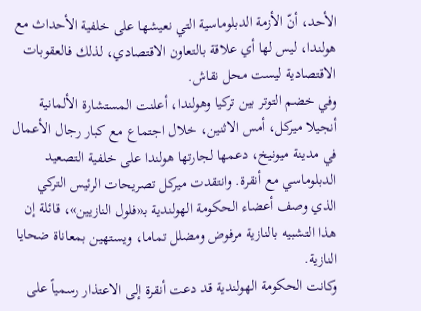الأحد، أنّ الأزمة الدبلوماسية التي نعيشها على خلفية الأحداث مع هولندا، ليس لها أي علاقة بالتعاون الاقتصادي، لذلك فالعقوبات الاقتصادية ليست محل نقاش.
وفي خضم التوتر بين تركيا وهولندا، أعلنت المستشارة الألمانية أنجيلا ميركل، أمس الاثنين، خلال اجتماع مع كبار رجال الأعمال في مدينة ميونيخ، دعمها لجارتها هولندا على خلفية التصعيد الدبلوماسي مع أنقرة. وانتقدت ميركل تصريحات الرئيس التركي الذي وصف أعضاء الحكومة الهولندية بـ«فلول النازيين»، قائلة إن هذا التشبيه بالنازية مرفوض ومضلل تماما، ويستهين بمعاناة ضحايا النازية.
وكانت الحكومة الهولندية قد دعت أنقرة إلى الاعتذار رسمياً على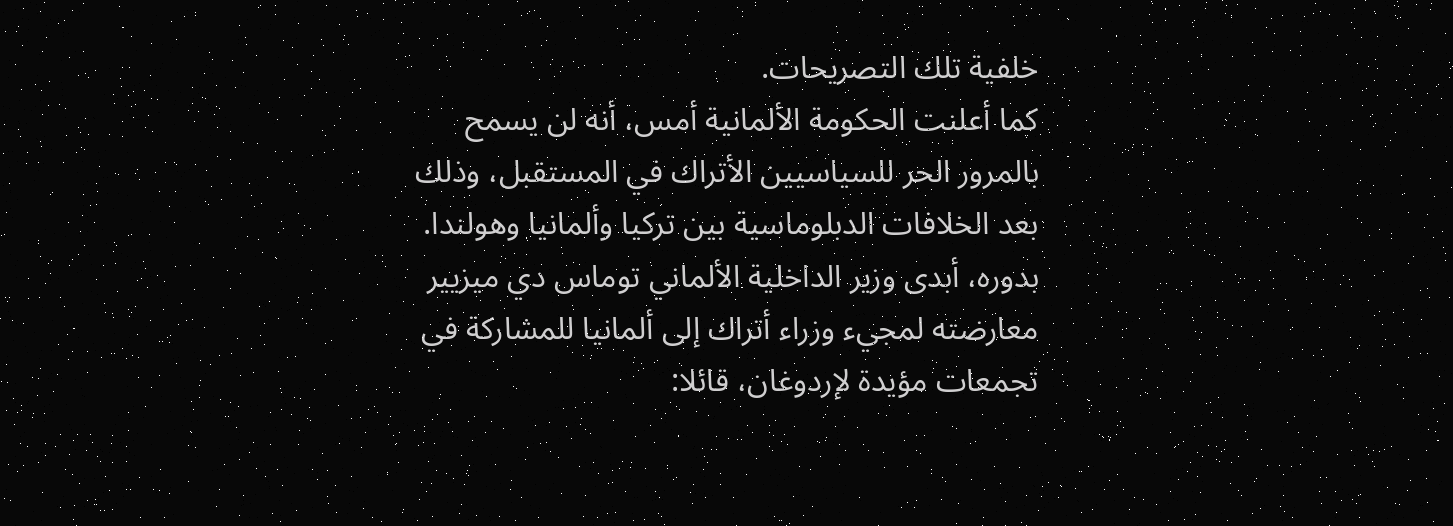خلفية تلك التصريحات.
كما أعلنت الحكومة الألمانية أمس، أنه لن يسمح بالمرور الحر للسياسيين الأتراك في المستقبل، وذلك بعد الخلافات الدبلوماسية بين تركيا وألمانيا وهولندا.
بدوره، أبدى وزير الداخلية الألماني توماس دي ميزيير معارضته لمجيء وزراء أتراك إلى ألمانيا للمشاركة في تجمعات مؤيدة لإردوغان، قائلا: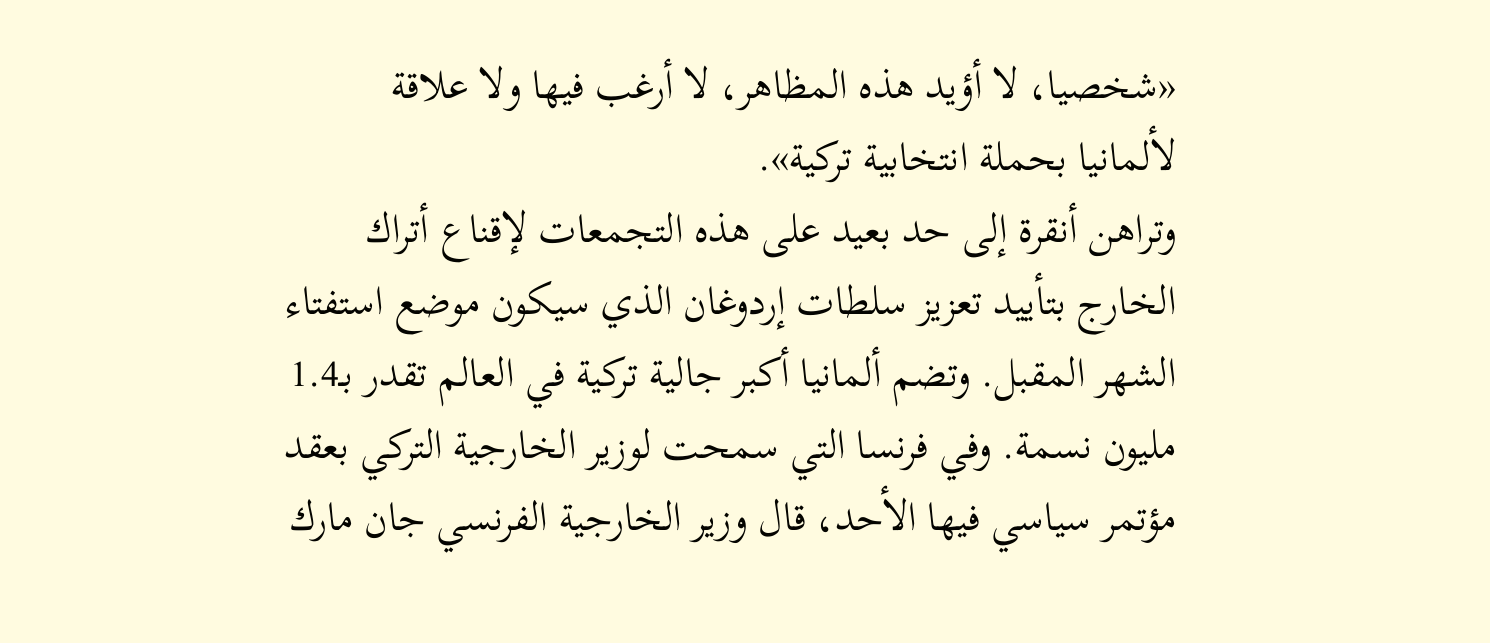«شخصيا، لا أؤيد هذه المظاهر، لا أرغب فيها ولا علاقة لألمانيا بحملة انتخابية تركية».
وتراهن أنقرة إلى حد بعيد على هذه التجمعات لإقناع أتراك الخارج بتأييد تعزيز سلطات إردوغان الذي سيكون موضع استفتاء الشهر المقبل. وتضم ألمانيا أكبر جالية تركية في العالم تقدر بـ1.4 مليون نسمة. وفي فرنسا التي سمحت لوزير الخارجية التركي بعقد مؤتمر سياسي فيها الأحد، قال وزير الخارجية الفرنسي جان مارك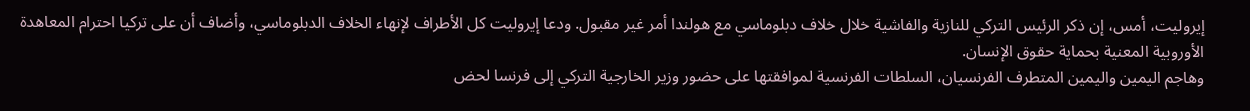إيروليت، أمس، إن ذكر الرئيس التركي للنازية والفاشية خلال خلاف دبلوماسي مع هولندا أمر غير مقبول. ودعا إيروليت كل الأطراف لإنهاء الخلاف الدبلوماسي، وأضاف أن على تركيا احترام المعاهدة الأوروبية المعنية بحماية حقوق الإنسان.
وهاجم اليمين واليمين المتطرف الفرنسيان، السلطات الفرنسية لموافقتها على حضور وزير الخارجية التركي إلى فرنسا لحض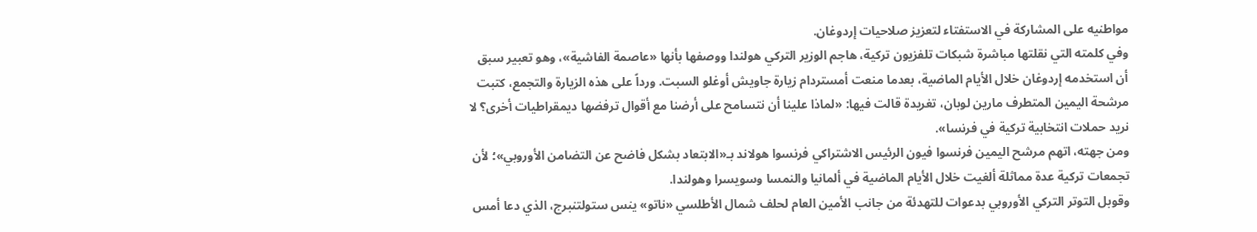مواطنيه على المشاركة في الاستفتاء لتعزيز صلاحيات إردوغان.
وفي كلمته التي نقلتها مباشرة شبكات تلفزيون تركية، هاجم الوزير التركي هولندا ووصفها بأنها «عاصمة الفاشية»، وهو تعبير سبق أن استخدمه إردوغان خلال الأيام الماضية، بعدما منعت أمستردام زيارة جاويش أوغلو السبت. ورداً على هذه الزيارة والتجمع، كتبت مرشحة اليمين المتطرف مارين لوبان، تغريدة قالت فيها: «لماذا علينا أن نتسامح على أرضنا مع أقوال ترفضها ديمقراطيات أخرى؟ لا نريد حملات انتخابية تركية في فرنسا».
ومن جهته، اتهم مرشح اليمين فرنسوا فيون الرئيس الاشتراكي فرنسوا هولاند بـ«الابتعاد بشكل فاضح عن التضامن الأوروبي»؛ لأن تجمعات تركية عدة مماثلة ألغيت خلال الأيام الماضية في ألمانيا والنمسا وسويسرا وهولندا.
وقوبل التوتر التركي الأوروبي بدعوات للتهدئة من جانب الأمين العام لحلف شمال الأطلسي «ناتو» ينس ستولتنبرج، الذي دعا أمس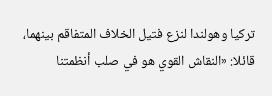تركيا وهولندا لنزع فتيل الخلاف المتفاقم بينهما، قائلا: «النقاش القوي هو في صلب أنظمتنا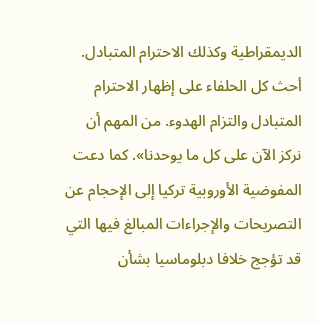الديمقراطية وكذلك الاحترام المتبادل. أحث كل الحلفاء على إظهار الاحترام المتبادل والتزام الهدوء. من المهم أن نركز الآن على كل ما يوحدنا». كما دعت المفوضية الأوروبية تركيا إلى الإحجام عن التصريحات والإجراءات المبالغ فيها التي قد تؤجج خلافا دبلوماسيا بشأن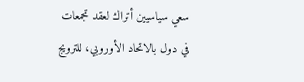سعي سياسيين أتراك لعقد تجمعات في دول بالاتحاد الأوروبي، للترويج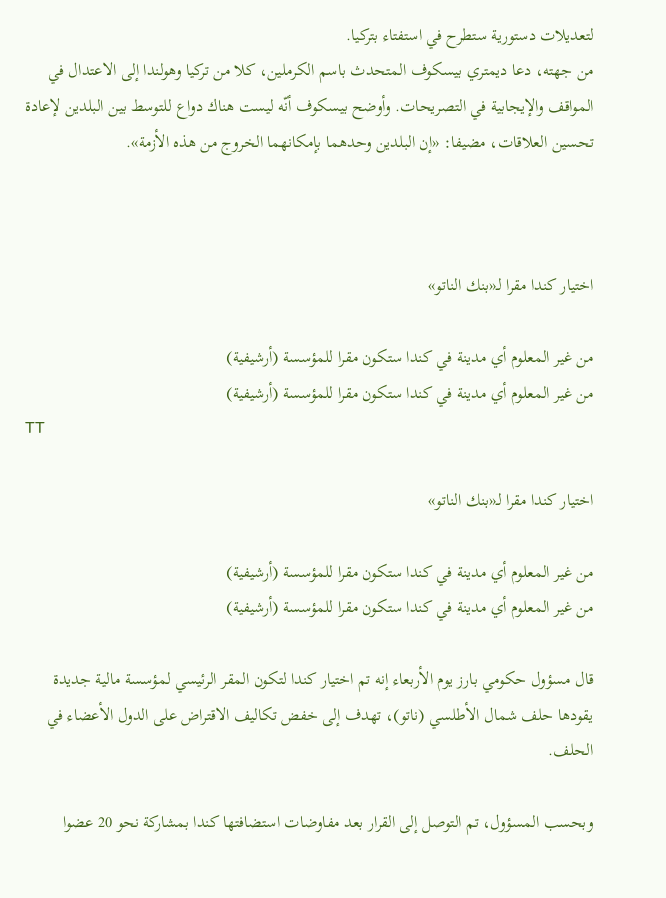لتعديلات دستورية ستطرح في استفتاء بتركيا.
من جهته، دعا ديمتري بيسكوف المتحدث باسم الكرملين، كلا من تركيا وهولندا إلى الاعتدال في المواقف والإيجابية في التصريحات. وأوضح بيسكوف أنّه ليست هناك دواع للتوسط بين البلدين لإعادة تحسين العلاقات، مضيفا: «إن البلدين وحدهما بإمكانهما الخروج من هذه الأزمة».



اختيار كندا مقرا لـ«بنك الناتو»

من غير المعلوم أي مدينة في كندا ستكون مقرا للمؤسسة (أرشيفية)
من غير المعلوم أي مدينة في كندا ستكون مقرا للمؤسسة (أرشيفية)
TT

اختيار كندا مقرا لـ«بنك الناتو»

من غير المعلوم أي مدينة في كندا ستكون مقرا للمؤسسة (أرشيفية)
من غير المعلوم أي مدينة في كندا ستكون مقرا للمؤسسة (أرشيفية)

قال مسؤول حكومي بارز يوم الأربعاء إنه تم اختيار كندا لتكون المقر الرئيسي لمؤسسة مالية جديدة يقودها حلف شمال الأطلسي (ناتو)، تهدف إلى خفض تكاليف الاقتراض على الدول الأعضاء في الحلف.

وبحسب المسؤول، تم التوصل إلى القرار بعد مفاوضات استضافتها كندا بمشاركة نحو 20 عضوا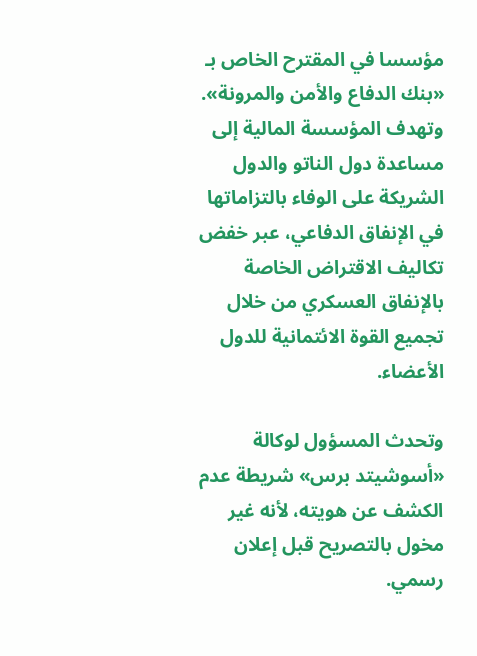مؤسسا في المقترح الخاص بـ «بنك الدفاع والأمن والمرونة». وتهدف المؤسسة المالية إلى مساعدة دول الناتو والدول الشريكة على الوفاء بالتزاماتها في الإنفاق الدفاعي، عبر خفض تكاليف الاقتراض الخاصة بالإنفاق العسكري من خلال تجميع القوة الائتمانية للدول الأعضاء.

وتحدث المسؤول لوكالة «أسوشيتد برس» شريطة عدم الكشف عن هويته، لأنه غير مخول بالتصريح قبل إعلان رسمي.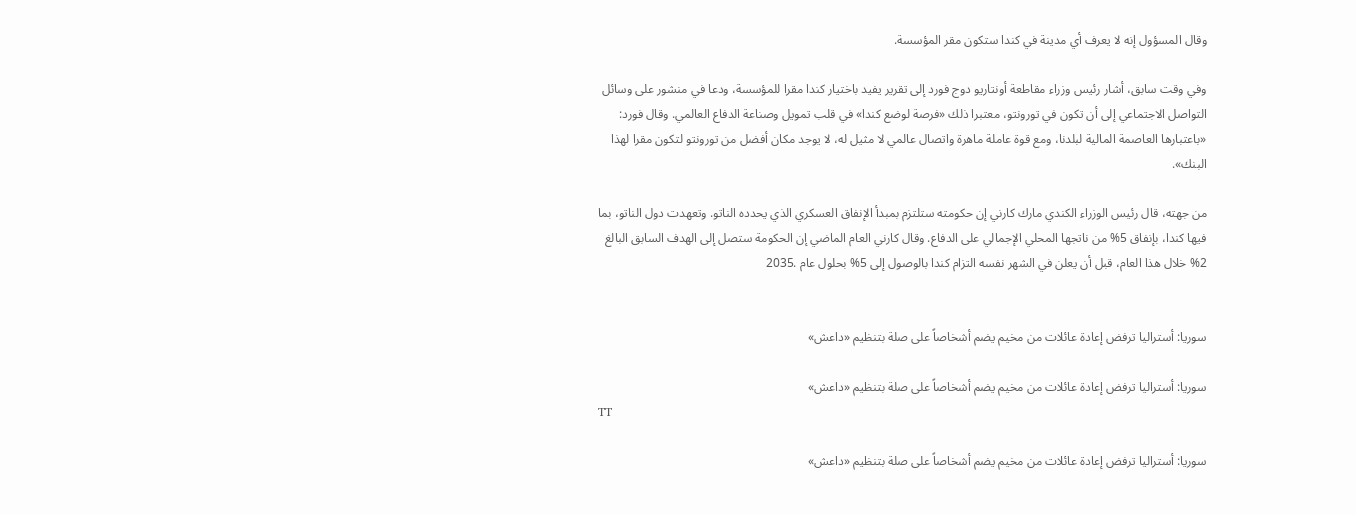وقال المسؤول إنه لا يعرف أي مدينة في كندا ستكون مقر المؤسسة.

وفي وقت سابق، أشار رئيس وزراء مقاطعة أونتاريو دوج فورد إلى تقرير يفيد باختيار كندا مقرا للمؤسسة، ودعا في منشور على وسائل التواصل الاجتماعي إلى أن تكون في تورونتو، معتبرا ذلك «فرصة لوضع كندا» في قلب تمويل وصناعة الدفاع العالمي. وقال فورد: «باعتبارها العاصمة المالية لبلدنا، ومع قوة عاملة ماهرة واتصال عالمي لا مثيل له، لا يوجد مكان أفضل من تورونتو لتكون مقرا لهذا البنك».

من جهته، قال رئيس الوزراء الكندي مارك كارني إن حكومته ستلتزم بمبدأ الإنفاق العسكري الذي يحدده الناتو. وتعهدت دول الناتو، بما فيها كندا، بإنفاق 5% من ناتجها المحلي الإجمالي على الدفاع. وقال كارني العام الماضي إن الحكومة ستصل إلى الهدف السابق البالغ 2% خلال هذا العام، قبل أن يعلن في الشهر نفسه التزام كندا بالوصول إلى 5% بحلول عام .2035


سوريا: أستراليا ترفض إعادة عائلات من مخيم يضم أشخاصاً على صلة بتنظيم «داعش»

سوريا: أستراليا ترفض إعادة عائلات من مخيم يضم أشخاصاً على صلة بتنظيم «داعش»
TT

سوريا: أستراليا ترفض إعادة عائلات من مخيم يضم أشخاصاً على صلة بتنظيم «داعش»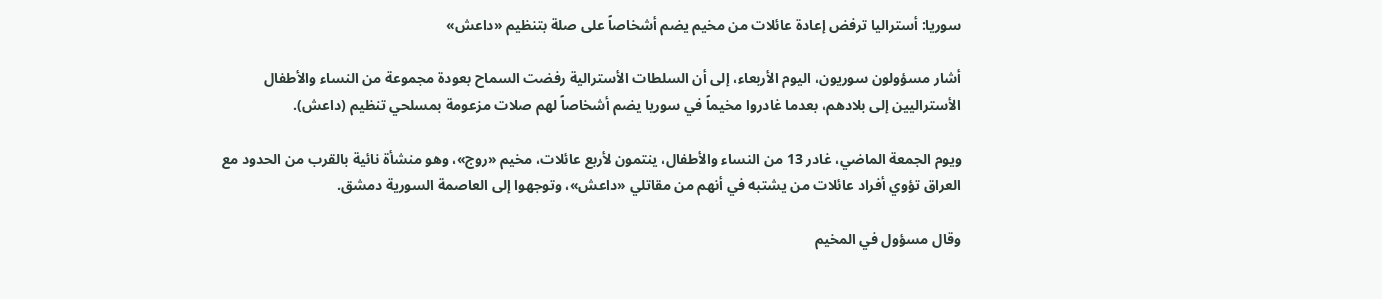سوريا: أستراليا ترفض إعادة عائلات من مخيم يضم أشخاصاً على صلة بتنظيم «داعش»

أشار مسؤولون سوريون، اليوم الأربعاء، إلى أن السلطات الأسترالية رفضت السماح بعودة مجموعة من النساء والأطفال الأستراليين إلى بلادهم، بعدما غادروا مخيماً في سوريا يضم أشخاصاً لهم صلات مزعومة بمسلحي تنظيم (داعش).

ويوم الجمعة الماضي، غادر 13 من النساء والأطفال، ينتمون لأربع عائلات، مخيم «روج»، وهو منشأة نائية بالقرب من الحدود مع العراق تؤوي أفراد عائلات من يشتبه في أنهم من مقاتلي «داعش»، وتوجهوا إلى العاصمة السورية دمشق.

وقال مسؤول في المخيم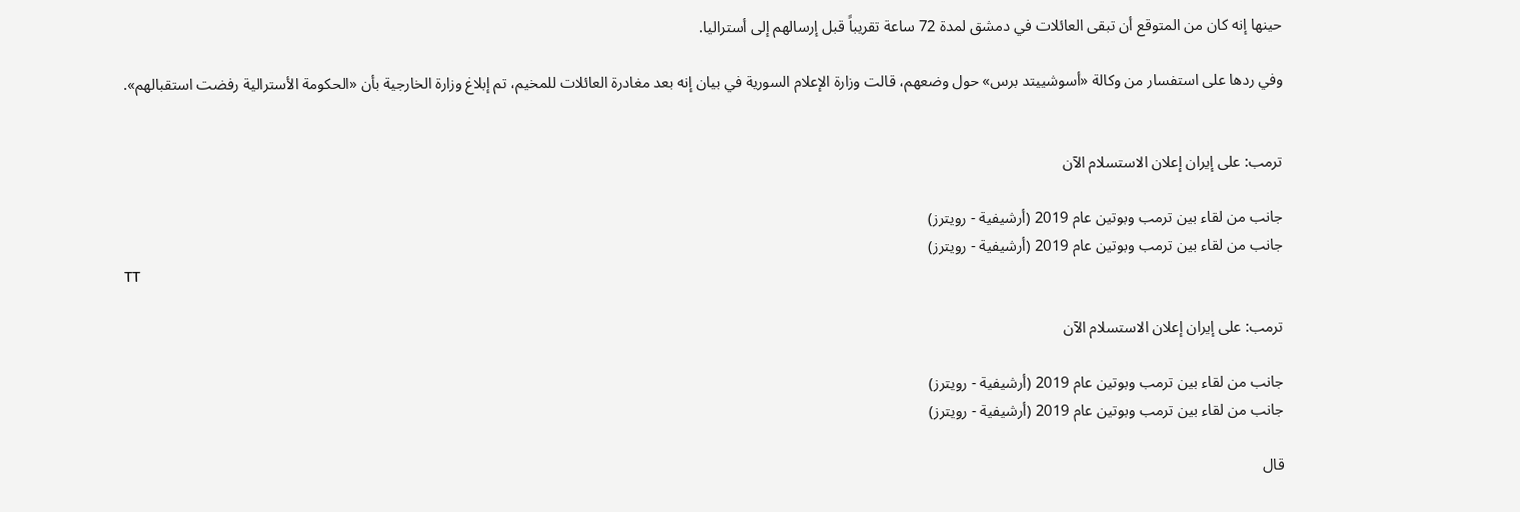حينها إنه كان من المتوقع أن تبقى العائلات في دمشق لمدة 72 ساعة تقريباً قبل إرسالهم إلى أستراليا.

وفي ردها على استفسار من وكالة «أسوشييتد برس» حول وضعهم، قالت وزارة الإعلام السورية في بيان إنه بعد مغادرة العائلات للمخيم، تم إبلاغ وزارة الخارجية بأن «الحكومة الأسترالية رفضت استقبالهم».


ترمب: على إيران إعلان الاستسلام الآن

جانب من لقاء بين ترمب وبوتين عام 2019 (أرشيفية - رويترز)
جانب من لقاء بين ترمب وبوتين عام 2019 (أرشيفية - رويترز)
TT

ترمب: على إيران إعلان الاستسلام الآن

جانب من لقاء بين ترمب وبوتين عام 2019 (أرشيفية - رويترز)
جانب من لقاء بين ترمب وبوتين عام 2019 (أرشيفية - رويترز)

قال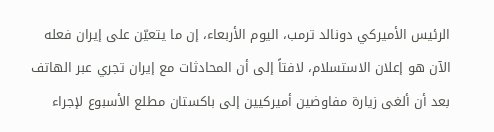الرئيس الأميركي دونالد ترمب، اليوم الأربعاء، إن ما يتعيّن على إيران فعله الآن هو إعلان الاستسلام، لافتاً إلى أن المحادثات مع إيران تجري عبر الهاتف بعد أن ‌ألغى ‌زيارة مفاوضين ‌أميركيين ‌إلى باكستان ‌مطلع الأسبوع لإجراء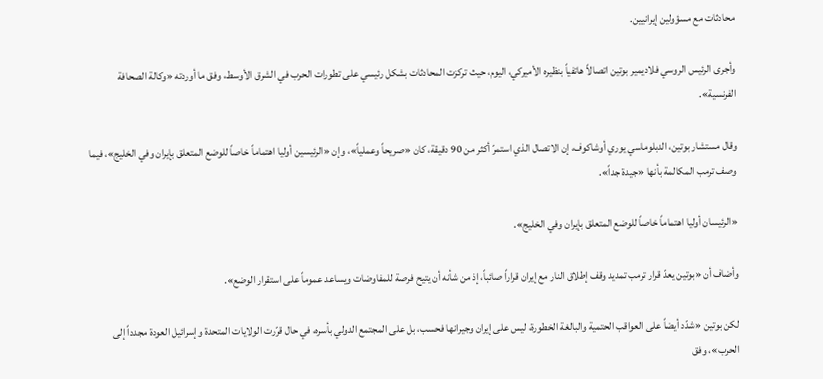محادثات مع مسؤولين إيرانيين.

وأجرى الرئيس الروسي فلاديمير بوتين اتصالاً هاتفياً بنظيره الأميركي، اليوم، حيث تركزت المحادثات بشكل رئيسي على تطورات الحرب في الشرق الأوسط، وفق ما أوردته «وكالة الصحافة الفرنسية».

وقال مستشار بوتين، الدبلوماسي يوري أوشاكوف، إن الاتصال الذي استمرّ أكثر من 90 دقيقة، كان «صريحاً وعملياً»، وإن «الرئيسين أوليا اهتماماً خاصاً للوضع المتعلق بإيران وفي الخليج»، فيما وصف ترمب المكالمة بأنها «جيدة جداً».

«الرئيسان أوليا اهتماماً خاصاً للوضع المتعلق بإيران وفي الخليج».

وأضاف أن «بوتين يعدّ قرار ترمب تمديد وقف إطلاق النار مع إيران قراراً صائباً، إذ من شأنه أن يتيح فرصة للمفاوضات ويساعد عموماً على استقرار الوضع».

لكن بوتين «شدّد أيضاً على العواقب الحتمية والبالغة الخطورة، ليس على إيران وجيرانها فحسب، بل على المجتمع الدولي بأسره، في حال قرّرت الولايات المتحدة وإسرائيل العودة مجدداً إلى الحرب»، وفق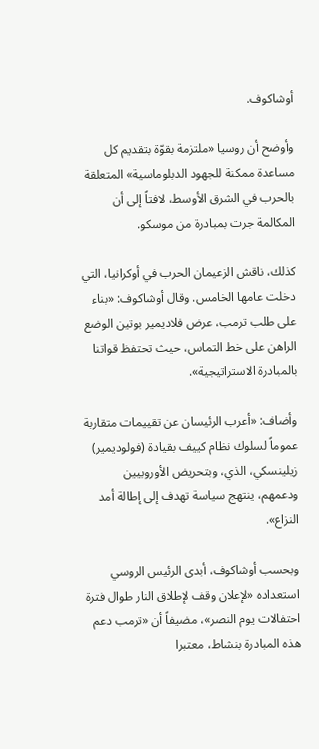أوشاكوف.

وأوضح أن روسيا «ملتزمة بقوّة بتقديم كل مساعدة ممكنة للجهود الدبلوماسية» المتعلقة بالحرب في الشرق الأوسط، لافتاً إلى أن المكالمة جرت بمبادرة من موسكو.

كذلك، ناقش الزعيمان الحرب في أوكرانيا، التي دخلت عامها الخامس. وقال أوشاكوف: «بناء على طلب ترمب، عرض فلاديمير بوتين الوضع الراهن على خط التماس، حيث تحتفظ قواتنا بالمبادرة الاستراتيجية».

وأضاف: «أعرب الرئيسان عن تقييمات متقاربة عموماً لسلوك نظام كييف بقيادة (فولوديمير) زيلينسكي، الذي، وبتحريض الأوروبيين ودعمهم، ينتهج سياسة تهدف إلى إطالة أمد النزاع».

وبحسب أوشاكوف، أبدى الرئيس الروسي استعداده «لإعلان وقف لإطلاق النار طوال فترة احتفالات يوم النصر»، مضيفاً أن «ترمب دعم هذه المبادرة بنشاط، معتبرا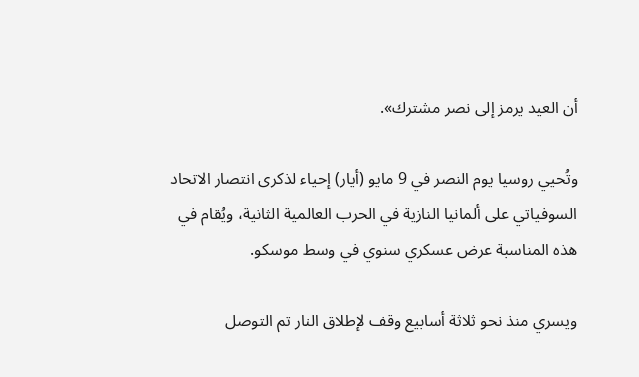أن العيد يرمز إلى نصر مشترك».

وتُحيي روسيا يوم النصر في 9 مايو (أيار) إحياء لذكرى انتصار الاتحاد السوفياتي على ألمانيا النازية في الحرب العالمية الثانية، ويُقام في هذه المناسبة عرض عسكري سنوي في وسط موسكو.

ويسري منذ نحو ثلاثة أسابيع وقف لإطلاق النار تم التوصل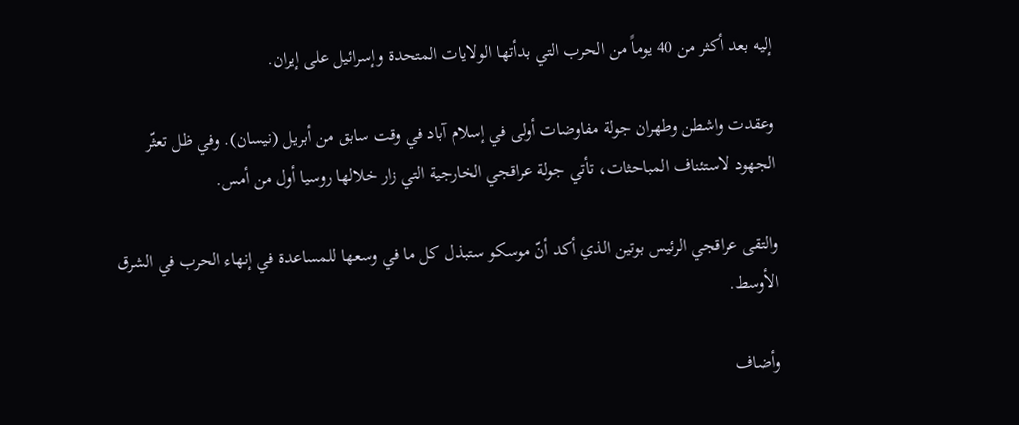إليه بعد أكثر من 40 يوماً من الحرب التي بدأتها الولايات المتحدة وإسرائيل على إيران.

وعقدت واشطن وطهران جولة مفاوضات أولى في إسلام آباد في وقت سابق من أبريل (نيسان). وفي ظل تعثّر الجهود لاستئناف المباحثات، تأتي جولة عراقجي الخارجية التي زار خلالها روسيا أول من أمس.

والتقى عراقجي الرئيس بوتين الذي أكد أنّ موسكو ستبذل كل ما في وسعها للمساعدة في إنهاء الحرب في الشرق الأوسط.

وأضاف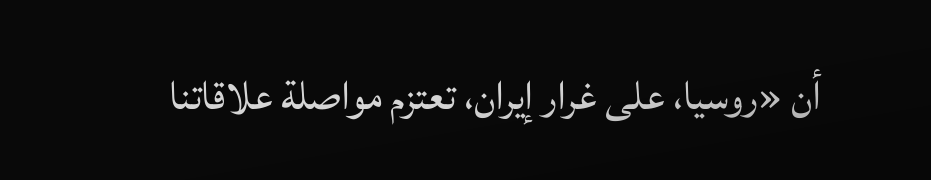أن «روسيا، على غرار إيران، تعتزم مواصلة علاقاتنا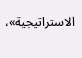الاستراتيجية»،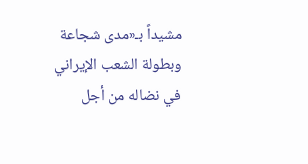مشيداً بـ«مدى شجاعة وبطولة الشعب الإيراني في نضاله من أجل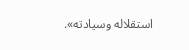استقلاله وسيادته».